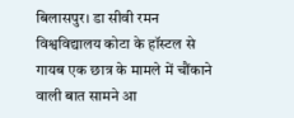बिलासपुर। डा सीवी रमन विश्वविद्यालय कोटा के हॉस्टल से गायब एक छात्र के मामले में चौंकाने वाली बात सामने आ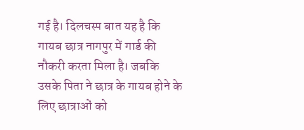गई है। दिलचस्प बात यह है कि गायब छात्र नागपुर में गार्ड की नौकरी करता मिला है। जबकि उसके पिता ने छात्र के गायब होने के लिए छात्राओं को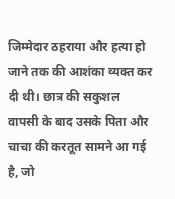जिम्मेदार ठहराया और हत्या हो जाने तक की आशंका व्यक्त कर दी थी। छात्र की सकुशल वापसी के बाद उसके पिता और चाचा की करतूत सामने आ गई है, जो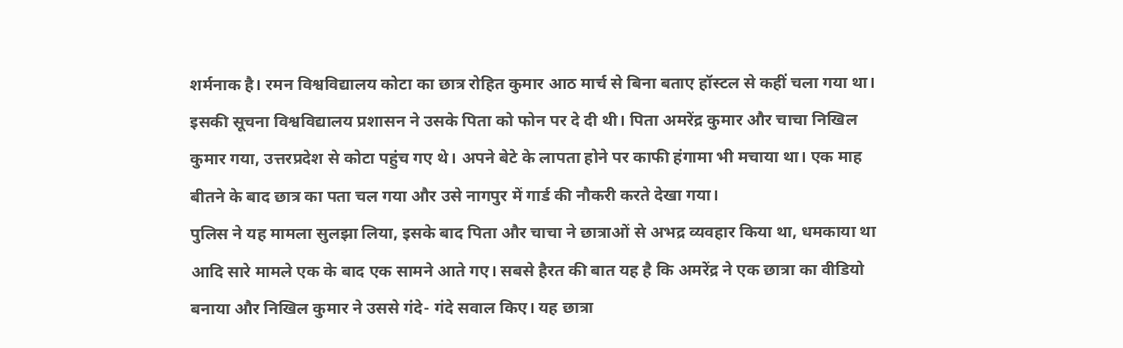शर्मनाक है। रमन विश्वविद्यालय कोटा का छात्र रोहित कुमार आठ मार्च से बिना बताए हॉस्टल से कहीं चला गया था। इसकी सूचना विश्वविद्यालय प्रशासन ने उसके पिता को फोन पर दे दी थी। पिता अमरेंद्र कुमार और चाचा निखिल कुमार गया, उत्तरप्रदेश से कोटा पहुंच गए थे। अपने बेटे के लापता होने पर काफी हंगामा भी मचाया था। एक माह बीतने के बाद छात्र का पता चल गया और उसे नागपुर में गार्ड की नौकरी करते देखा गया।
पुलिस ने यह मामला सुलझा लिया, इसके बाद पिता और चाचा ने छात्राओं से अभद्र व्यवहार किया था, धमकाया था आदि सारे मामले एक के बाद एक सामने आते गए। सबसे हैरत की बात यह है कि अमरेंद्र ने एक छात्रा का वीडियो बनाया और निखिल कुमार ने उससे गंदे- गंदे सवाल किए। यह छात्रा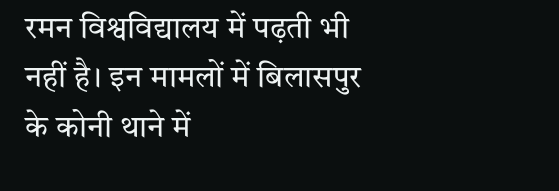रमन विश्वविद्यालय में पढ़ती भी नहीं है। इन मामलों में बिलासपुर के कोनी थाने में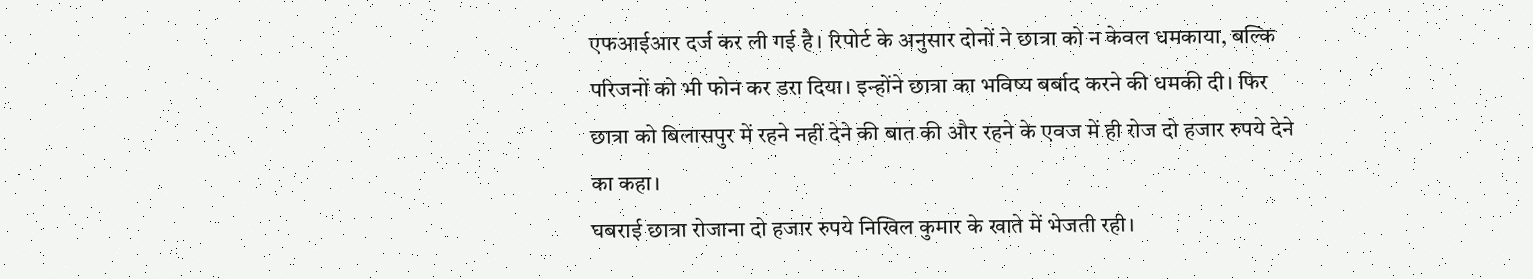एफआईआर दर्ज कर ली गई है। रिपोर्ट के अनुसार दोनों ने छात्रा को न केवल धमकाया, बल्कि परिजनों को भी फोन कर डरा दिया। इन्होंने छात्रा का भविष्य बर्बाद करने की धमकी दी। फिर छात्रा को बिलासपुर में रहने नहीं देने की बात की और रहने के एवज में ही रोज दो हजार रुपये देने का कहा।
घबराई छात्रा रोजाना दो हजार रुपये निखिल कुमार के खाते में भेजती रही।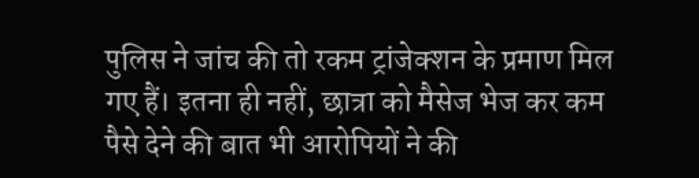पुलिस ने जांच की तो रकम ट्रांजेक्शन के प्रमाण मिल गए हैं। इतना ही नहीं, छात्रा को मैसेज भेज कर कम पैसे देने की बात भी आरोपियों ने की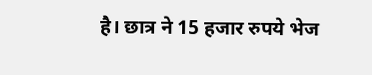है। छात्र ने 15 हजार रुपये भेज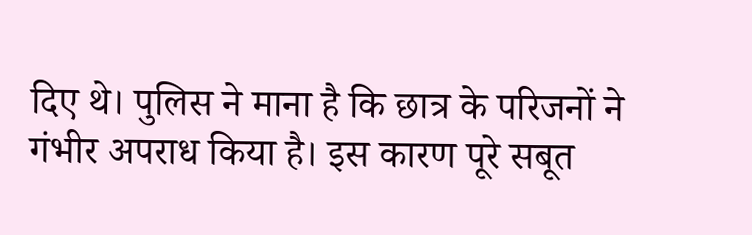दिए थे। पुलिस ने माना है कि छात्र के परिजनों ने गंभीर अपराध किया है। इस कारण पूरे सबूत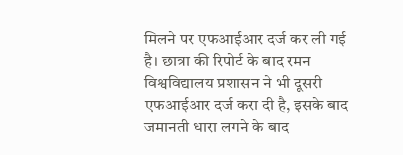मिलने पर एफआईआर दर्ज कर ली गई है। छात्रा की रिपोर्ट के बाद रमन विश्वविद्यालय प्रशासन ने भी दूसरी एफआईआर दर्ज करा दी है, इसके बाद जमानती धारा लगने के बाद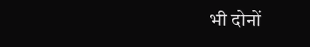भी दोनों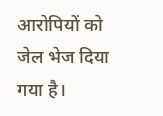आरोपियों को जेल भेज दिया गया है।